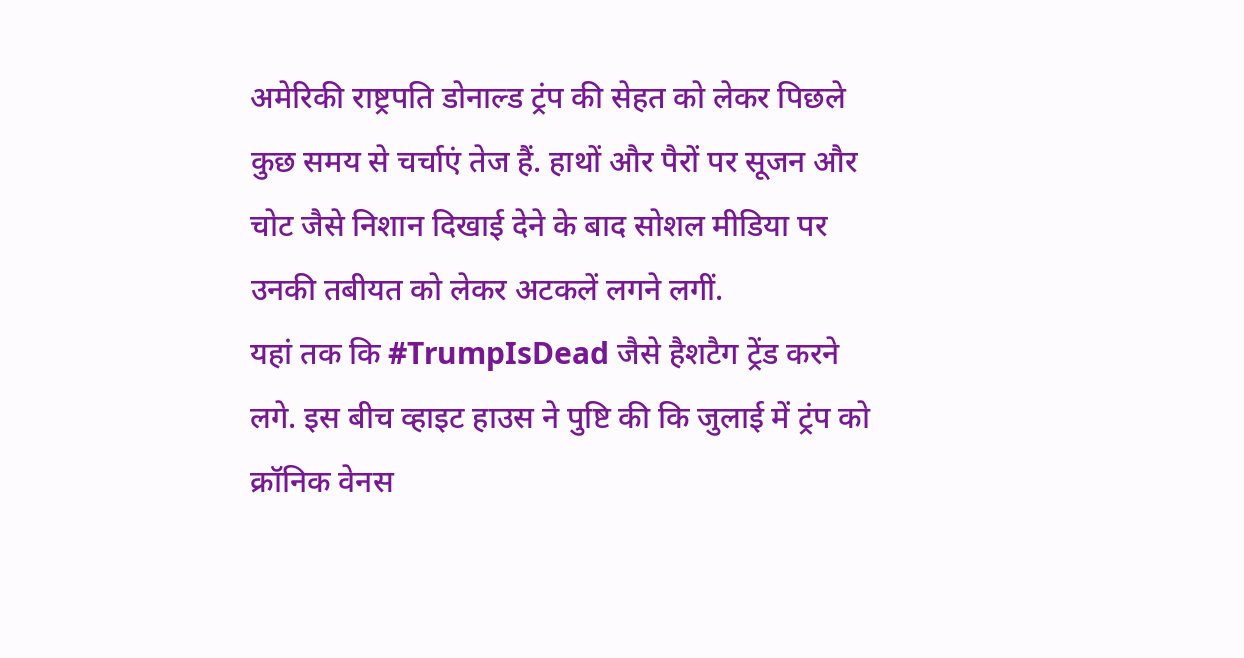अमेरिकी राष्ट्रपति डोनाल्ड ट्रंप की सेहत को लेकर पिछले कुछ समय से चर्चाएं तेज हैं. हाथों और पैरों पर सूजन और चोट जैसे निशान दिखाई देने के बाद सोशल मीडिया पर उनकी तबीयत को लेकर अटकलें लगने लगीं.
यहां तक कि #TrumpIsDead जैसे हैशटैग ट्रेंड करने लगे. इस बीच व्हाइट हाउस ने पुष्टि की कि जुलाई में ट्रंप को क्रॉनिक वेनस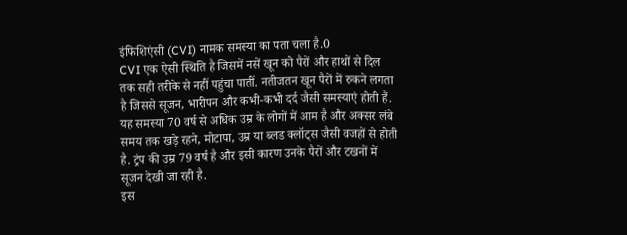इंफिशिएंसी (CVI) नामक समस्या का पता चला है.0
CVI एक ऐसी स्थिति है जिसमें नसें खून को पैरों और हाथों से दिल तक सही तरीके से नहीं पहुंचा पातीं. नतीजतन खून पैरों में रुकने लगता है जिससे सूजन, भारीपन और कभी-कभी दर्द जैसी समस्याएं होती हैं. यह समस्या 70 वर्ष से अधिक उम्र के लोगों में आम है और अक्सर लंबे समय तक खड़े रहने, मोटापा, उम्र या ब्लड क्लॉट्स जैसी वजहों से होती है. ट्रंप की उम्र 79 वर्ष है और इसी कारण उनके पैरों और टखनों में सूजन देखी जा रही है.
इस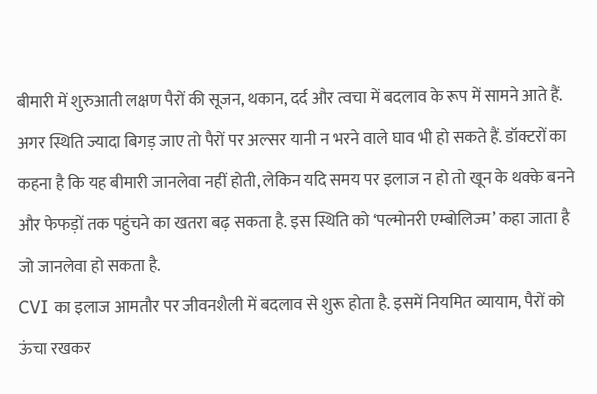बीमारी में शुरुआती लक्षण पैरों की सूजन, थकान, दर्द और त्वचा में बदलाव के रूप में सामने आते हैं. अगर स्थिति ज्यादा बिगड़ जाए तो पैरों पर अल्सर यानी न भरने वाले घाव भी हो सकते हैं. डॉक्टरों का कहना है कि यह बीमारी जानलेवा नहीं होती, लेकिन यदि समय पर इलाज न हो तो खून के थक्के बनने और फेफड़ों तक पहुंचने का खतरा बढ़ सकता है. इस स्थिति को ‘पल्मोनरी एम्बोलिज्म’ कहा जाता है जो जानलेवा हो सकता है.
CVI का इलाज आमतौर पर जीवनशैली में बदलाव से शुरू होता है. इसमें नियमित व्यायाम, पैरों को ऊंचा रखकर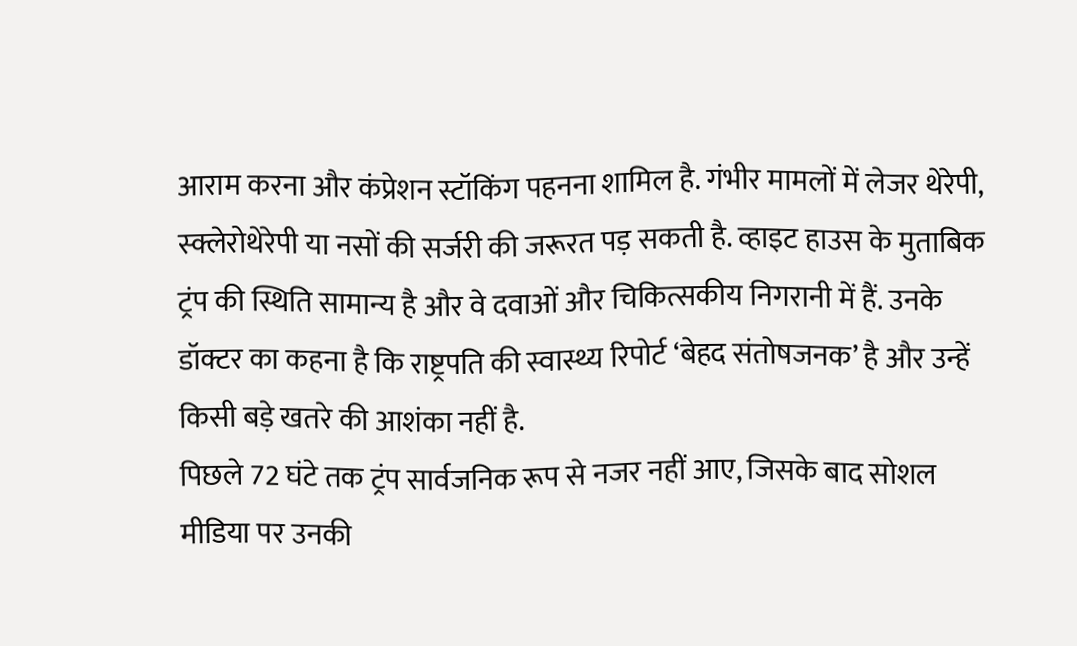आराम करना और कंप्रेशन स्टॉकिंग पहनना शामिल है. गंभीर मामलों में लेजर थेरेपी, स्क्लेरोथेरेपी या नसों की सर्जरी की जरूरत पड़ सकती है. व्हाइट हाउस के मुताबिक ट्रंप की स्थिति सामान्य है और वे दवाओं और चिकित्सकीय निगरानी में हैं. उनके डॉक्टर का कहना है कि राष्ट्रपति की स्वास्थ्य रिपोर्ट ‘बेहद संतोषजनक’ है और उन्हें किसी बड़े खतरे की आशंका नहीं है.
पिछले 72 घंटे तक ट्रंप सार्वजनिक रूप से नजर नहीं आए, जिसके बाद सोशल मीडिया पर उनकी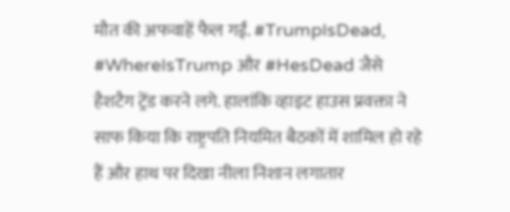मौत की अफवाहें फैल गईं. #TrumpIsDead, #WhereIsTrump और #HesDead जैसे हैशटैग ट्रेंड करने लगे. हालांकि व्हाइट हाउस प्रवक्ता ने साफ किया कि राष्ट्रपति नियमित बैठकों में शामिल हो रहे हैं और हाथ पर दिखा नीला निशान लगातार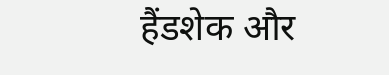हैंडशेक और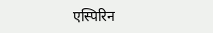एस्पिरिन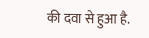की दवा से हुआ है.